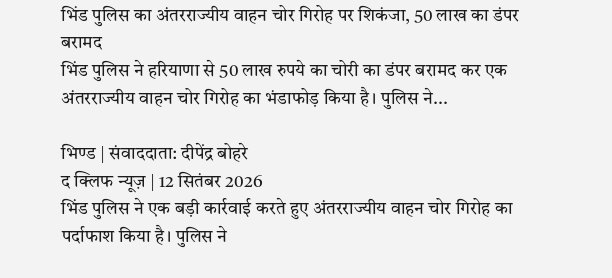भिंड पुलिस का अंतरराज्यीय वाहन चोर गिरोह पर शिकंजा, 50 लाख का डंपर बरामद
भिंड पुलिस ने हरियाणा से 50 लाख रुपये का चोरी का डंपर बरामद कर एक अंतरराज्यीय वाहन चोर गिरोह का भंडाफोड़ किया है। पुलिस ने...

भिण्ड | संवाददाता: दीपेंद्र बोहरे
द क्लिफ न्यूज़ | 12 सितंबर 2026
भिंड पुलिस ने एक बड़ी कार्रवाई करते हुए अंतरराज्यीय वाहन चोर गिरोह का पर्दाफाश किया है। पुलिस ने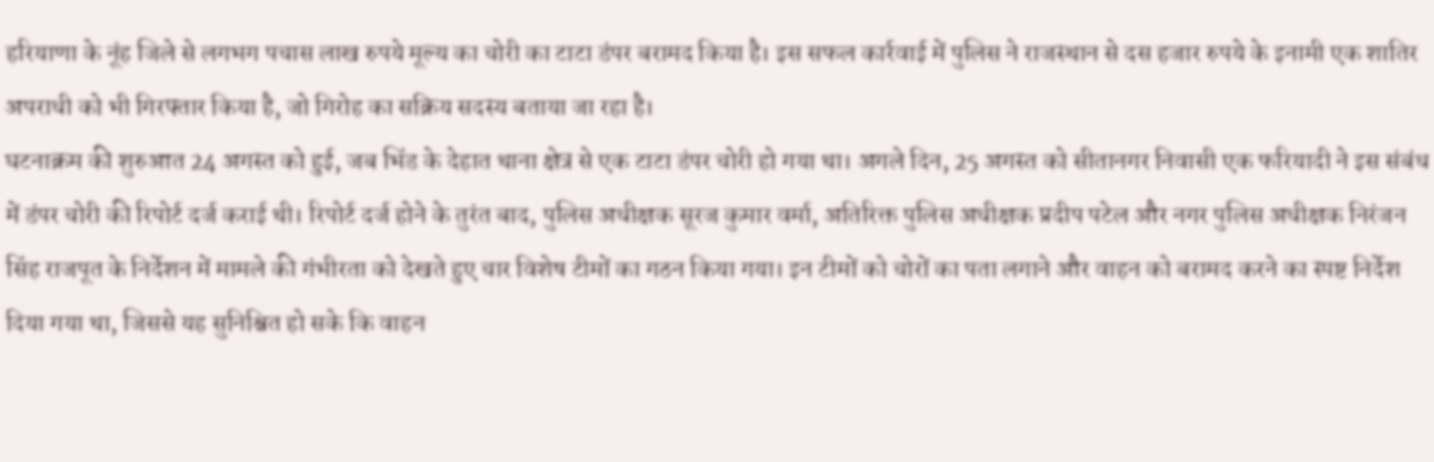हरियाणा के नूंह जिले से लगभग पचास लाख रुपये मूल्य का चोरी का टाटा डंपर बरामद किया है। इस सफल कार्रवाई में पुलिस ने राजस्थान से दस हजार रुपये के इनामी एक शातिर अपराधी को भी गिरफ्तार किया है, जो गिरोह का सक्रिय सदस्य बताया जा रहा है।
घटनाक्रम की शुरुआत 24 अगस्त को हुई, जब भिंड के देहात थाना क्षेत्र से एक टाटा डंपर चोरी हो गया था। अगले दिन, 25 अगस्त को सीतानगर निवासी एक फरियादी ने इस संबंध में डंपर चोरी की रिपोर्ट दर्ज कराई थी। रिपोर्ट दर्ज होने के तुरंत बाद, पुलिस अधीक्षक सूरज कुमार वर्मा, अतिरिक्त पुलिस अधीक्षक प्रदीप पटेल और नगर पुलिस अधीक्षक निरंजन सिंह राजपूत के निर्देशन में मामले की गंभीरता को देखते हुए चार विशेष टीमों का गठन किया गया। इन टीमों को चोरों का पता लगाने और वाहन को बरामद करने का स्पष्ट निर्देश दिया गया था, जिससे यह सुनिश्चित हो सके कि वाहन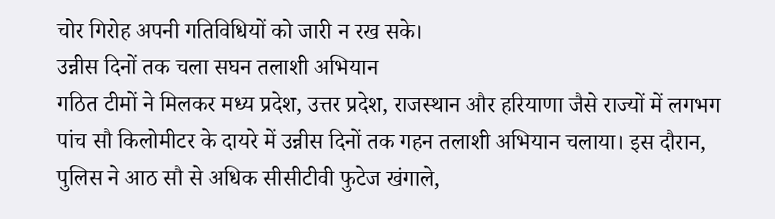चोर गिरोह अपनी गतिविधियों को जारी न रख सके।
उन्नीस दिनों तक चला सघन तलाशी अभियान
गठित टीमों ने मिलकर मध्य प्रदेश, उत्तर प्रदेश, राजस्थान और हरियाणा जैसे राज्यों में लगभग पांच सौ किलोमीटर के दायरे में उन्नीस दिनों तक गहन तलाशी अभियान चलाया। इस दौरान, पुलिस ने आठ सौ से अधिक सीसीटीवी फुटेज खंगाले,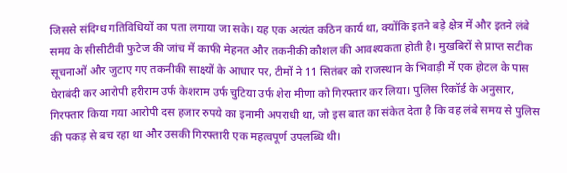जिससे संदिग्ध गतिविधियों का पता लगाया जा सके। यह एक अत्यंत कठिन कार्य था, क्योंकि इतने बड़े क्षेत्र में और इतने लंबे समय के सीसीटीवी फुटेज की जांच में काफी मेहनत और तकनीकी कौशल की आवश्यकता होती है। मुखबिरों से प्राप्त सटीक सूचनाओं और जुटाए गए तकनीकी साक्ष्यों के आधार पर, टीमों ने 11 सितंबर को राजस्थान के भिवाड़ी में एक होटल के पास घेराबंदी कर आरोपी हरीराम उर्फ केशराम उर्फ चुटिया उर्फ शेरा मीणा को गिरफ्तार कर लिया। पुलिस रिकॉर्ड के अनुसार, गिरफ्तार किया गया आरोपी दस हजार रुपये का इनामी अपराधी था, जो इस बात का संकेत देता है कि वह लंबे समय से पुलिस की पकड़ से बच रहा था और उसकी गिरफ्तारी एक महत्वपूर्ण उपलब्धि थी।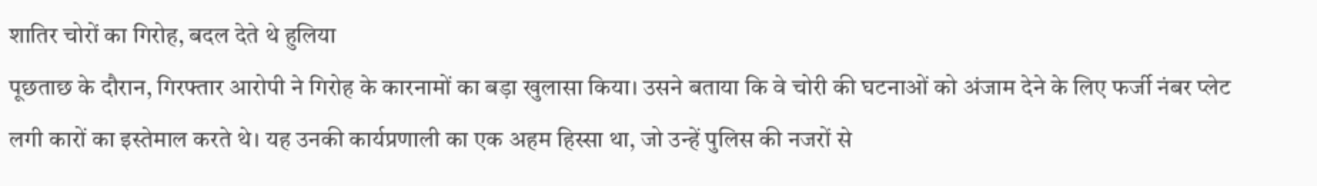शातिर चोरों का गिरोह, बदल देते थे हुलिया
पूछताछ के दौरान, गिरफ्तार आरोपी ने गिरोह के कारनामों का बड़ा खुलासा किया। उसने बताया कि वे चोरी की घटनाओं को अंजाम देने के लिए फर्जी नंबर प्लेट लगी कारों का इस्तेमाल करते थे। यह उनकी कार्यप्रणाली का एक अहम हिस्सा था, जो उन्हें पुलिस की नजरों से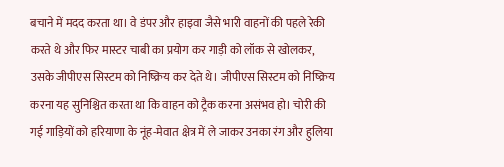बचाने में मदद करता था। वे डंपर और हाइवा जैसे भारी वाहनों की पहले रेकी करते थे और फिर मास्टर चाबी का प्रयोग कर गाड़ी को लॉक से खोलकर, उसके जीपीएस सिस्टम को निष्क्रिय कर देते थे। जीपीएस सिस्टम को निष्क्रिय करना यह सुनिश्चित करता था कि वाहन को ट्रैक करना असंभव हो। चोरी की गई गाड़ियों को हरियाणा के नूंह-मेवात क्षेत्र में ले जाकर उनका रंग और हुलिया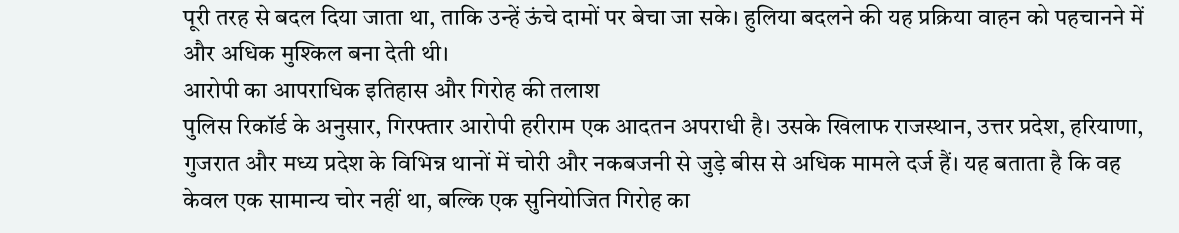पूरी तरह से बदल दिया जाता था, ताकि उन्हें ऊंचे दामों पर बेचा जा सके। हुलिया बदलने की यह प्रक्रिया वाहन को पहचानने में और अधिक मुश्किल बना देती थी।
आरोपी का आपराधिक इतिहास और गिरोह की तलाश
पुलिस रिकॉर्ड के अनुसार, गिरफ्तार आरोपी हरीराम एक आदतन अपराधी है। उसके खिलाफ राजस्थान, उत्तर प्रदेश, हरियाणा, गुजरात और मध्य प्रदेश के विभिन्न थानों में चोरी और नकबजनी से जुड़े बीस से अधिक मामले दर्ज हैं। यह बताता है कि वह केवल एक सामान्य चोर नहीं था, बल्कि एक सुनियोजित गिरोह का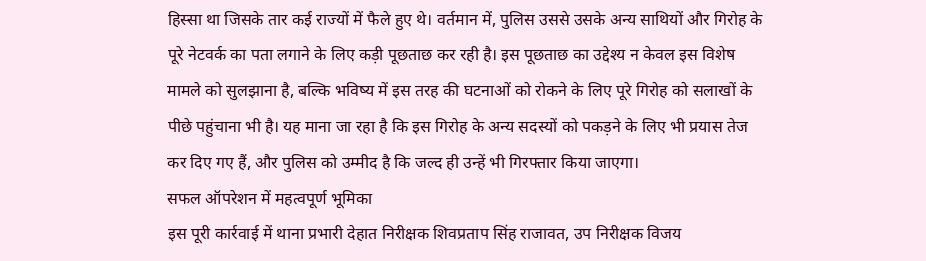हिस्सा था जिसके तार कई राज्यों में फैले हुए थे। वर्तमान में, पुलिस उससे उसके अन्य साथियों और गिरोह के पूरे नेटवर्क का पता लगाने के लिए कड़ी पूछताछ कर रही है। इस पूछताछ का उद्देश्य न केवल इस विशेष मामले को सुलझाना है, बल्कि भविष्य में इस तरह की घटनाओं को रोकने के लिए पूरे गिरोह को सलाखों के पीछे पहुंचाना भी है। यह माना जा रहा है कि इस गिरोह के अन्य सदस्यों को पकड़ने के लिए भी प्रयास तेज कर दिए गए हैं, और पुलिस को उम्मीद है कि जल्द ही उन्हें भी गिरफ्तार किया जाएगा।
सफल ऑपरेशन में महत्वपूर्ण भूमिका
इस पूरी कार्रवाई में थाना प्रभारी देहात निरीक्षक शिवप्रताप सिंह राजावत, उप निरीक्षक विजय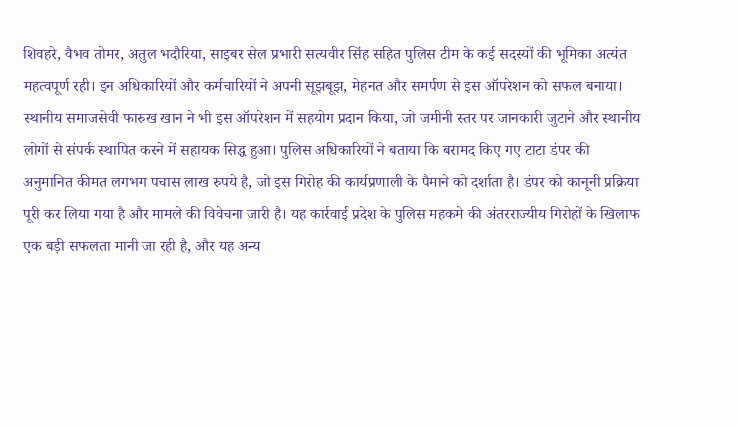शिवहरे, वैभव तोमर, अतुल भदौरिया, साइबर सेल प्रभारी सत्यवीर सिंह सहित पुलिस टीम के कई सदस्यों की भूमिका अत्यंत महत्वपूर्ण रही। इन अधिकारियों और कर्मचारियों ने अपनी सूझबूझ, मेहनत और समर्पण से इस ऑपरेशन को सफल बनाया। स्थानीय समाजसेवी फारुख खान ने भी इस ऑपरेशन में सहयोग प्रदान किया, जो जमीनी स्तर पर जानकारी जुटाने और स्थानीय लोगों से संपर्क स्थापित करने में सहायक सिद्ध हुआ। पुलिस अधिकारियों ने बताया कि बरामद किए गए टाटा डंपर की अनुमानित कीमत लगभग पचास लाख रुपये है, जो इस गिरोह की कार्यप्रणाली के पैमाने को दर्शाता है। डंपर को कानूनी प्रक्रिया पूरी कर लिया गया है और मामले की विवेचना जारी है। यह कार्रवाई प्रदेश के पुलिस महकमे की अंतरराज्यीय गिरोहों के खिलाफ एक बड़ी सफलता मानी जा रही है, और यह अन्य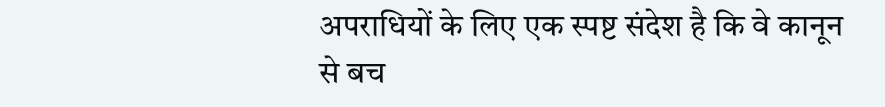अपराधियों के लिए एक स्पष्ट संदेश है कि वे कानून से बच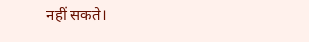नहीं सकते।